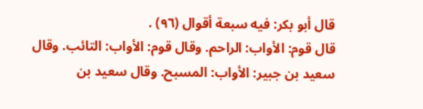قال أبو بكر: فيه سبعة أقوال (٩٦) .
قال قوم: الأواب: الراحم. وقال قوم: الأواب: التائب. وقال سعيد بن جبير: الأواب: المسبح. وقال سعيد بن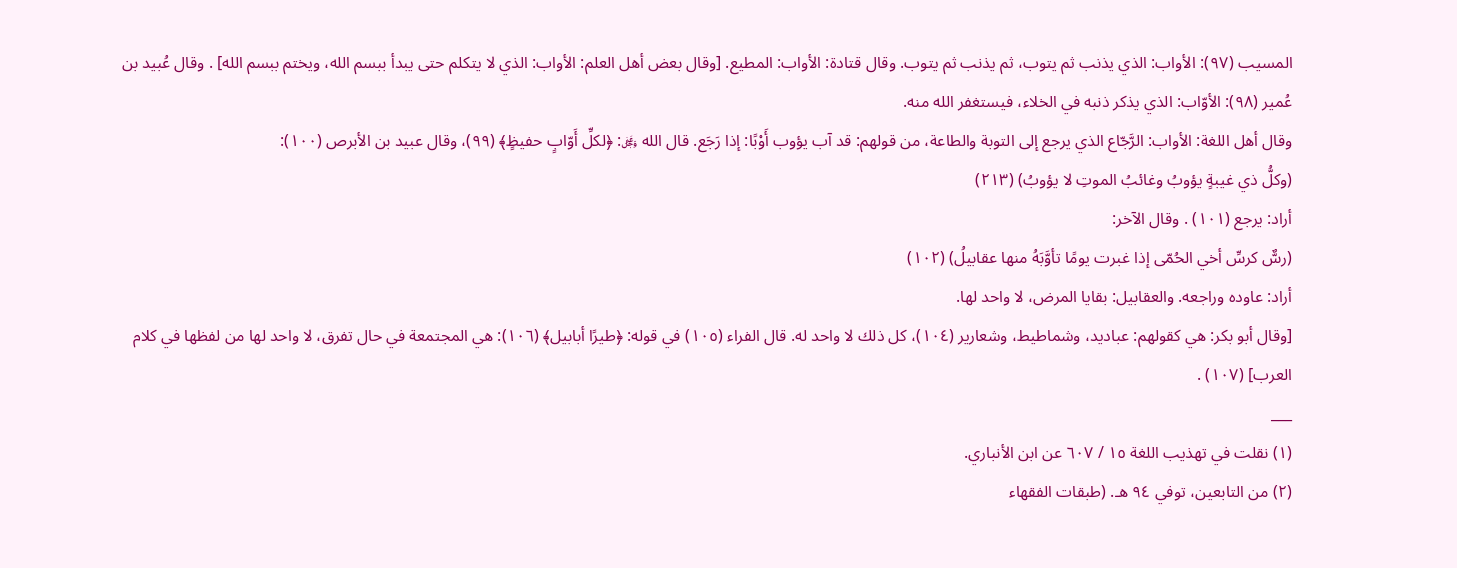المسيب (٩٧): الأواب: الذي يذنب ثم يتوب، ثم يذنب ثم يتوب. وقال قتادة: الأواب: المطيع. [وقال بعض أهل العلم: الأواب: الذي لا يتكلم حتى يبدأ ببسم الله، ويختم ببسم الله] . وقال عُبيد بن عُمير (٩٨): الأوّاب: الذي يذكر ذنبه في الخلاء، فيستغفر الله منه.
وقال أهل اللغة: الأواب: الرَّجّاع الذي يرجع إلى التوبة والطاعة، من قولهم: قد آب يؤوب أَوْبًا: إذا رَجَع. قال الله ﷿: ﴿لكلِّ أَوّابٍ حفيظٍ﴾ (٩٩)، وقال عبيد بن الأبرص (١٠٠):
(وكلُّ ذي غيبةٍ يؤوبُ وغائبُ الموتِ لا يؤوبُ) (٢١٣)
أراد: يرجع (١٠١) . وقال الآخر:
(رسٌّ كرسِّ أخي الحُمّى إذا غبرت يومًا تأوَّبَهُ منها عقابيلُ) (١٠٢)
أراد: عاوده وراجعه. والعقابيل: بقايا المرض، لا واحد لها.
[وقال أبو بكر: هي كقولهم: عباديد، وشماطيط، وشعارير (١٠٤)، كل ذلك لا واحد له. قال الفراء (١٠٥) في قوله: ﴿طيرًا أبابيل﴾ (١٠٦): هي المجتمعة في حال تفرق، لا واحد لها من لفظها في كلام العرب] (١٠٧) .
___
(١) نقلت في تهذيب اللغة ١٥ / ٦٠٧ عن ابن الأنباري.
(٢) من التابعين، توفي ٩٤ هـ. (طبقات الفقهاء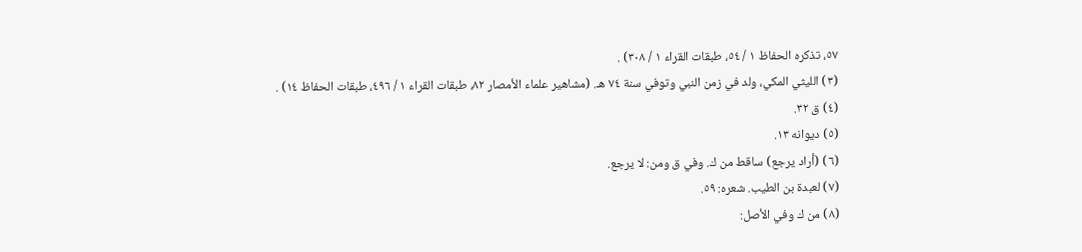٥٧، تذكره الحفاظ ١ / ٥٤، طبقات القراء ١ / ٣٠٨) .
(٣) الليثي المكي، ولد في زمن النبي وتوفي سنة ٧٤ هـ. (مشاهير علماء الأمصار ٨٢، طبقات القراء ١ / ٤٩٦، طبقات الحفاظ ١٤) .
(٤) ق ٣٢.
(٥) ديوانه ١٣.
(٦) (أراد يرجع) ساقط من ك. وفي ق ومن: لا يرجع.
(٧) لعبدة بن الطيب. شعره: ٥٩.
(٨) من ك وفي الأصل: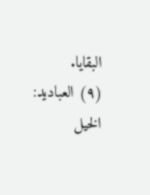البقايا.
(٩) العباديد: الخيل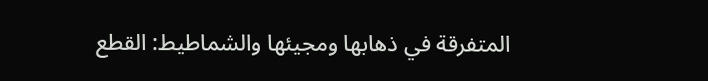المتفرقة في ذهابها ومجيئها والشماطيط: القطع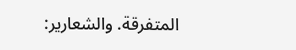المتفرقة. والشعارير: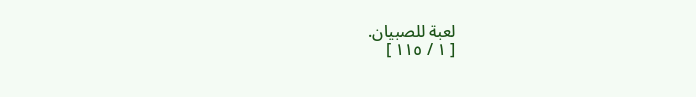لعبة للصبيان.
[ ١ / ١١٥ ]